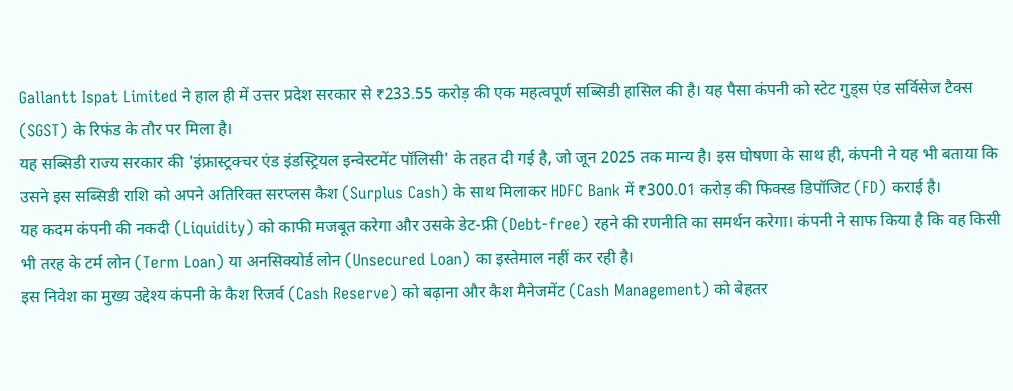Gallantt Ispat Limited ने हाल ही में उत्तर प्रदेश सरकार से ₹233.55 करोड़ की एक महत्वपूर्ण सब्सिडी हासिल की है। यह पैसा कंपनी को स्टेट गुड्स एंड सर्विसेज टैक्स (SGST) के रिफंड के तौर पर मिला है।
यह सब्सिडी राज्य सरकार की 'इंफ्रास्ट्रक्चर एंड इंडस्ट्रियल इन्वेस्टमेंट पॉलिसी' के तहत दी गई है, जो जून 2025 तक मान्य है। इस घोषणा के साथ ही, कंपनी ने यह भी बताया कि उसने इस सब्सिडी राशि को अपने अतिरिक्त सरप्लस कैश (Surplus Cash) के साथ मिलाकर HDFC Bank में ₹300.01 करोड़ की फिक्स्ड डिपॉजिट (FD) कराई है।
यह कदम कंपनी की नकदी (Liquidity) को काफी मजबूत करेगा और उसके डेट-फ्री (Debt-free) रहने की रणनीति का समर्थन करेगा। कंपनी ने साफ किया है कि वह किसी भी तरह के टर्म लोन (Term Loan) या अनसिक्योर्ड लोन (Unsecured Loan) का इस्तेमाल नहीं कर रही है।
इस निवेश का मुख्य उद्देश्य कंपनी के कैश रिजर्व (Cash Reserve) को बढ़ाना और कैश मैनेजमेंट (Cash Management) को बेहतर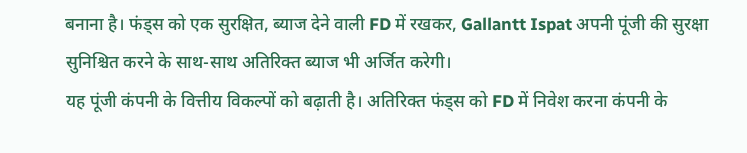बनाना है। फंड्स को एक सुरक्षित, ब्याज देने वाली FD में रखकर, Gallantt Ispat अपनी पूंजी की सुरक्षा सुनिश्चित करने के साथ-साथ अतिरिक्त ब्याज भी अर्जित करेगी।
यह पूंजी कंपनी के वित्तीय विकल्पों को बढ़ाती है। अतिरिक्त फंड्स को FD में निवेश करना कंपनी के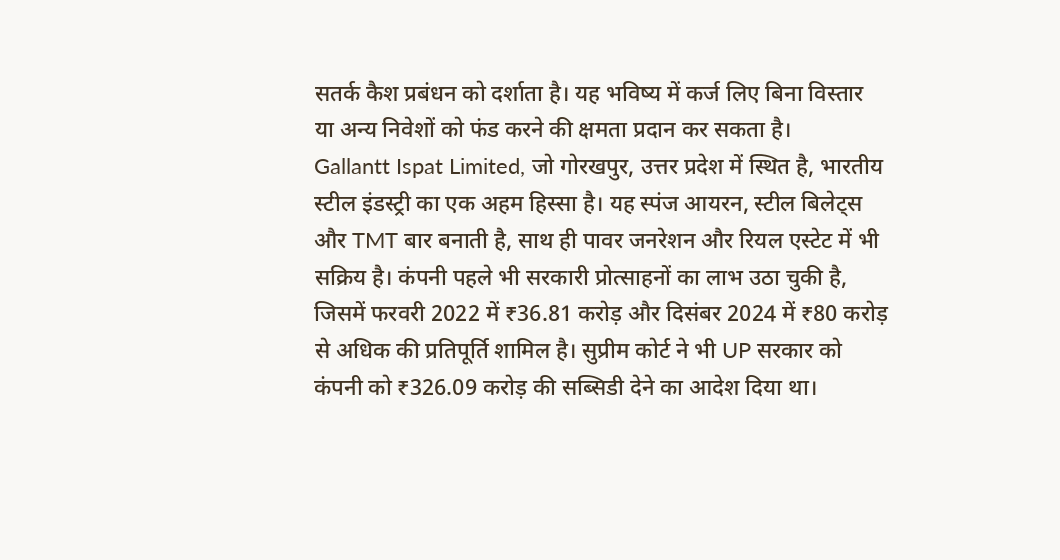सतर्क कैश प्रबंधन को दर्शाता है। यह भविष्य में कर्ज लिए बिना विस्तार या अन्य निवेशों को फंड करने की क्षमता प्रदान कर सकता है।
Gallantt Ispat Limited, जो गोरखपुर, उत्तर प्रदेश में स्थित है, भारतीय स्टील इंडस्ट्री का एक अहम हिस्सा है। यह स्पंज आयरन, स्टील बिलेट्स और TMT बार बनाती है, साथ ही पावर जनरेशन और रियल एस्टेट में भी सक्रिय है। कंपनी पहले भी सरकारी प्रोत्साहनों का लाभ उठा चुकी है, जिसमें फरवरी 2022 में ₹36.81 करोड़ और दिसंबर 2024 में ₹80 करोड़ से अधिक की प्रतिपूर्ति शामिल है। सुप्रीम कोर्ट ने भी UP सरकार को कंपनी को ₹326.09 करोड़ की सब्सिडी देने का आदेश दिया था।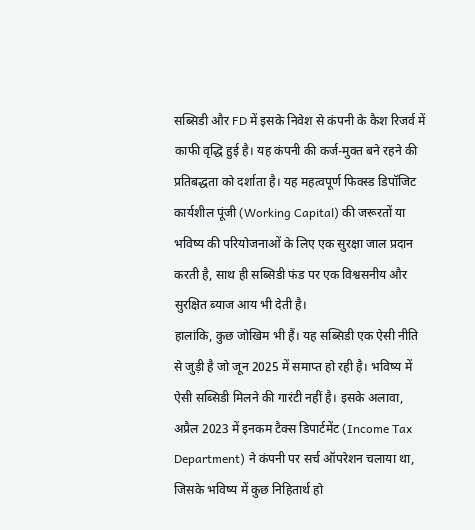सब्सिडी और FD में इसके निवेश से कंपनी के कैश रिजर्व में काफी वृद्धि हुई है। यह कंपनी की कर्ज-मुक्त बने रहने की प्रतिबद्धता को दर्शाता है। यह महत्वपूर्ण फिक्स्ड डिपॉजिट कार्यशील पूंजी (Working Capital) की जरूरतों या भविष्य की परियोजनाओं के लिए एक सुरक्षा जाल प्रदान करती है, साथ ही सब्सिडी फंड पर एक विश्वसनीय और सुरक्षित ब्याज आय भी देती है।
हालांकि, कुछ जोखिम भी हैं। यह सब्सिडी एक ऐसी नीति से जुड़ी है जो जून 2025 में समाप्त हो रही है। भविष्य में ऐसी सब्सिडी मिलने की गारंटी नहीं है। इसके अलावा, अप्रैल 2023 में इनकम टैक्स डिपार्टमेंट (Income Tax Department) ने कंपनी पर सर्च ऑपरेशन चलाया था, जिसके भविष्य में कुछ निहितार्थ हो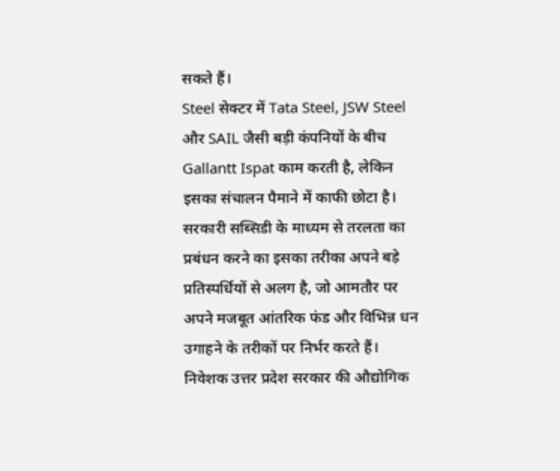सकते हैं।
Steel सेक्टर में Tata Steel, JSW Steel और SAIL जैसी बड़ी कंपनियों के बीच Gallantt Ispat काम करती है, लेकिन इसका संचालन पैमाने में काफी छोटा है। सरकारी सब्सिडी के माध्यम से तरलता का प्रबंधन करने का इसका तरीका अपने बड़े प्रतिस्पर्धियों से अलग है, जो आमतौर पर अपने मजबूत आंतरिक फंड और विभिन्न धन उगाहने के तरीकों पर निर्भर करते हैं।
निवेशक उत्तर प्रदेश सरकार की औद्योगिक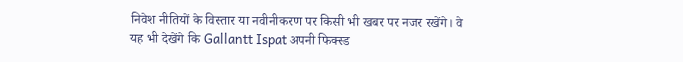निवेश नीतियों के विस्तार या नवीनीकरण पर किसी भी खबर पर नजर रखेंगे। वे यह भी देखेंगे कि Gallantt Ispat अपनी फिक्स्ड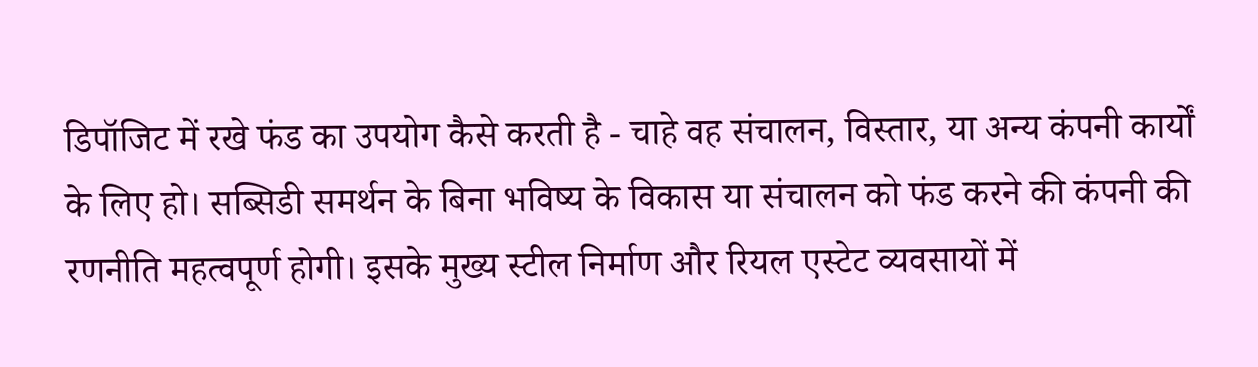डिपॉजिट में रखे फंड का उपयोग कैसे करती है - चाहे वह संचालन, विस्तार, या अन्य कंपनी कार्यों के लिए हो। सब्सिडी समर्थन के बिना भविष्य के विकास या संचालन को फंड करने की कंपनी की रणनीति महत्वपूर्ण होगी। इसके मुख्य स्टील निर्माण और रियल एस्टेट व्यवसायों में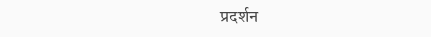प्रदर्शन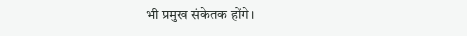भी प्रमुख संकेतक होंगे।